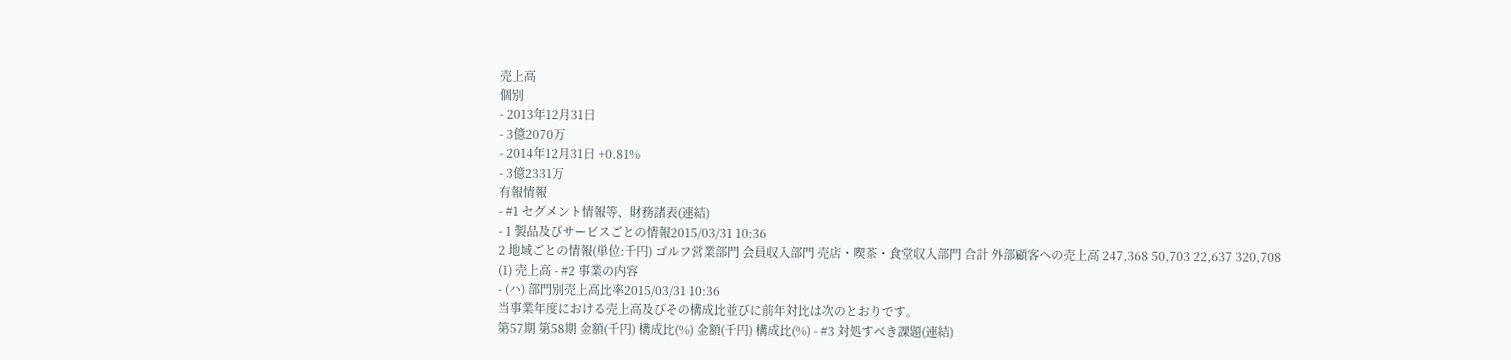売上高
個別
- 2013年12月31日
- 3億2070万
- 2014年12月31日 +0.81%
- 3億2331万
有報情報
- #1 セグメント情報等、財務諸表(連結)
- 1 製品及びサービスごとの情報2015/03/31 10:36
2 地域ごとの情報(単位:千円) ゴルフ営業部門 会員収入部門 売店・喫茶・食堂収入部門 合計 外部顧客への売上高 247,368 50,703 22,637 320,708
(1) 売上高 - #2 事業の内容
- (ハ) 部門別売上高比率2015/03/31 10:36
当事業年度における売上高及びその構成比並びに前年対比は次のとおりです。
第57期 第58期 金額(千円) 構成比(%) 金額(千円) 構成比(%) - #3 対処すべき課題(連結)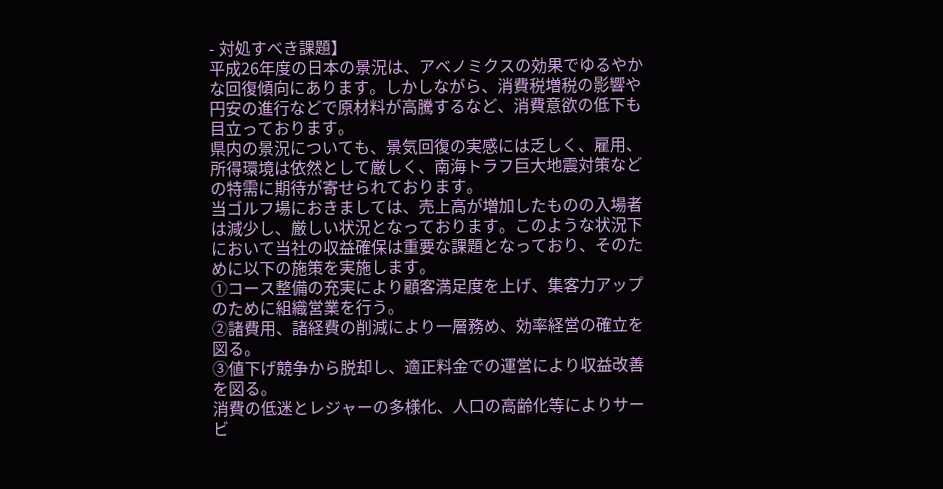- 対処すべき課題】
平成26年度の日本の景況は、アベノミクスの効果でゆるやかな回復傾向にあります。しかしながら、消費税増税の影響や円安の進行などで原材料が高騰するなど、消費意欲の低下も目立っております。
県内の景況についても、景気回復の実感には乏しく、雇用、所得環境は依然として厳しく、南海トラフ巨大地震対策などの特需に期待が寄せられております。
当ゴルフ場におきましては、売上高が増加したものの入場者は減少し、厳しい状況となっております。このような状況下において当社の収益確保は重要な課題となっており、そのために以下の施策を実施します。
①コース整備の充実により顧客満足度を上げ、集客力アップのために組織営業を行う。
②諸費用、諸経費の削減により一層務め、効率経営の確立を図る。
③値下げ競争から脱却し、適正料金での運営により収益改善を図る。
消費の低迷とレジャーの多様化、人口の高齢化等によりサービ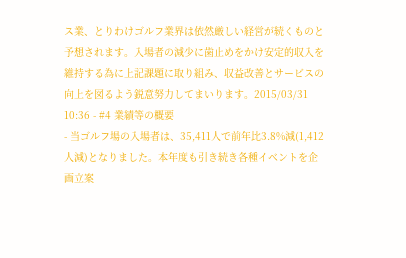ス業、とりわけゴルフ業界は依然厳しい経営が続くものと予想されます。入場者の減少に歯止めをかけ安定的収入を維持する為に上記課題に取り組み、収益改善とサービスの向上を図るよう鋭意努力してまいります。2015/03/31 10:36 - #4 業績等の概要
- 当ゴルフ場の入場者は、35,411人で前年比3.8%減(1,412人減)となりました。本年度も引き続き各種イベントを企画立案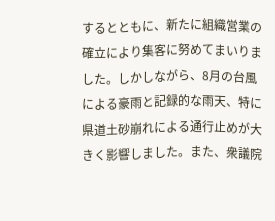するとともに、新たに組織営業の確立により集客に努めてまいりました。しかしながら、8月の台風による豪雨と記録的な雨天、特に県道土砂崩れによる通行止めが大きく影響しました。また、衆議院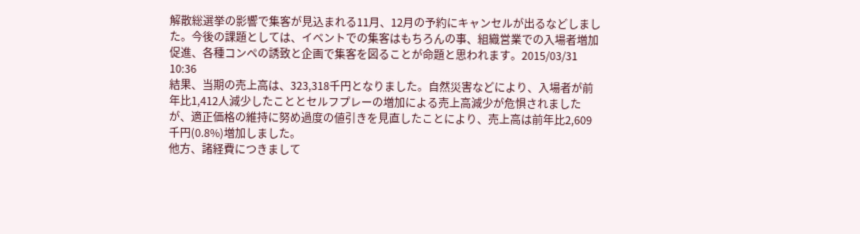解散総選挙の影響で集客が見込まれる11月、12月の予約にキャンセルが出るなどしました。今後の課題としては、イベントでの集客はもちろんの事、組織営業での入場者増加促進、各種コンペの誘致と企画で集客を図ることが命題と思われます。2015/03/31 10:36
結果、当期の売上高は、323,318千円となりました。自然災害などにより、入場者が前年比1,412人減少したこととセルフプレーの増加による売上高減少が危惧されましたが、適正価格の維持に努め過度の値引きを見直したことにより、売上高は前年比2,609千円(0.8%)増加しました。
他方、諸経費につきまして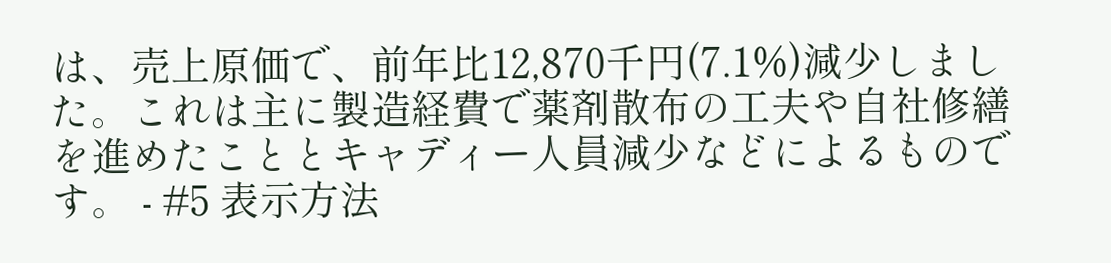は、売上原価で、前年比12,870千円(7.1%)減少しました。これは主に製造経費で薬剤散布の工夫や自社修繕を進めたこととキャディー人員減少などによるものです。 - #5 表示方法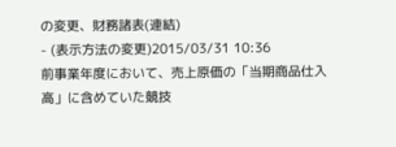の変更、財務諸表(連結)
- (表示方法の変更)2015/03/31 10:36
前事業年度において、売上原価の「当期商品仕入高」に含めていた競技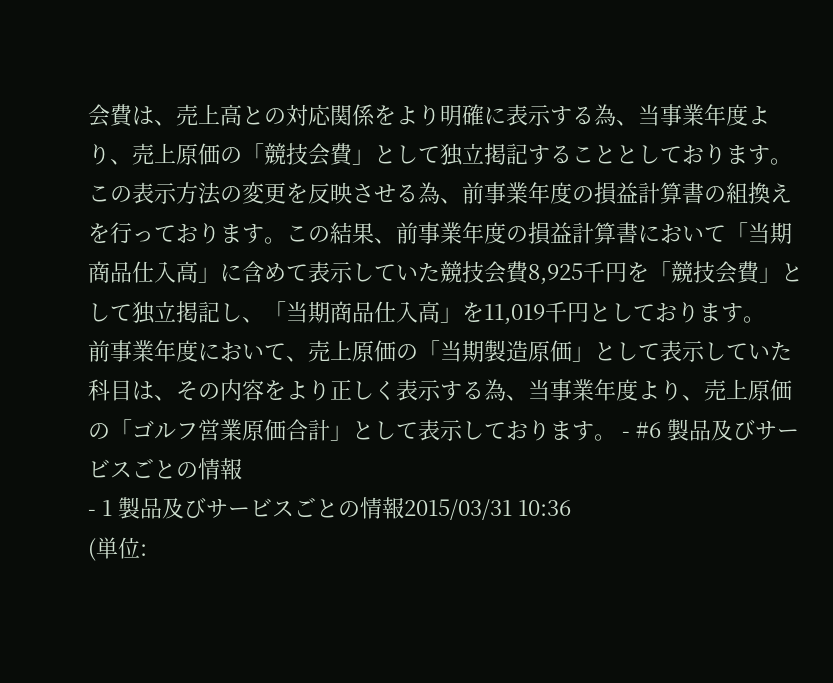会費は、売上高との対応関係をより明確に表示する為、当事業年度より、売上原価の「競技会費」として独立掲記することとしております。この表示方法の変更を反映させる為、前事業年度の損益計算書の組換えを行っております。この結果、前事業年度の損益計算書において「当期商品仕入高」に含めて表示していた競技会費8,925千円を「競技会費」として独立掲記し、「当期商品仕入高」を11,019千円としております。
前事業年度において、売上原価の「当期製造原価」として表示していた科目は、その内容をより正しく表示する為、当事業年度より、売上原価の「ゴルフ営業原価合計」として表示しております。 - #6 製品及びサービスごとの情報
- 1 製品及びサービスごとの情報2015/03/31 10:36
(単位: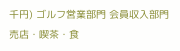千円) ゴルフ営業部門 会員収入部門 売店・喫茶・食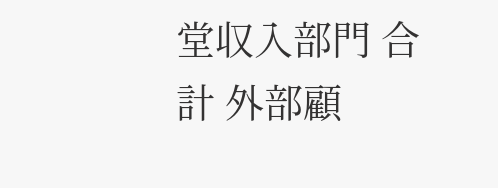堂収入部門 合計 外部顧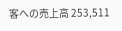客への売上高 253,511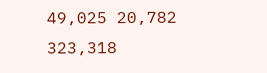49,025 20,782 323,318